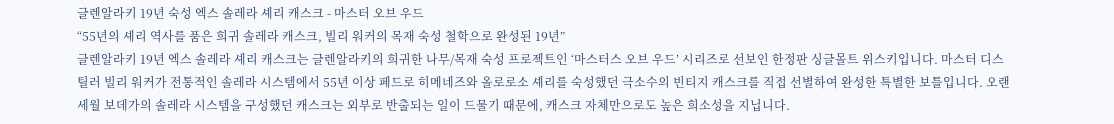글렌알라키 19년 숙성 엑스 솔레라 셰리 캐스크 - 마스터 오브 우드
“55년의 셰리 역사를 품은 희귀 솔레라 캐스크, 빌리 워커의 목재 숙성 철학으로 완성된 19년”
글렌알라키 19년 엑스 솔레라 셰리 캐스크는 글렌알라키의 희귀한 나무/목재 숙성 프로젝트인 ‘마스터스 오브 우드’ 시리즈로 선보인 한정판 싱글몰트 위스키입니다. 마스터 디스틸러 빌리 워커가 전통적인 솔레라 시스템에서 55년 이상 페드로 히메네즈와 올로로소 셰리를 숙성했던 극소수의 빈티지 캐스크를 직접 선별하여 완성한 특별한 보틀입니다. 오랜 세월 보데가의 솔레라 시스템을 구성했던 캐스크는 외부로 반출되는 일이 드물기 때문에, 캐스크 자체만으로도 높은 희소성을 지닙니다.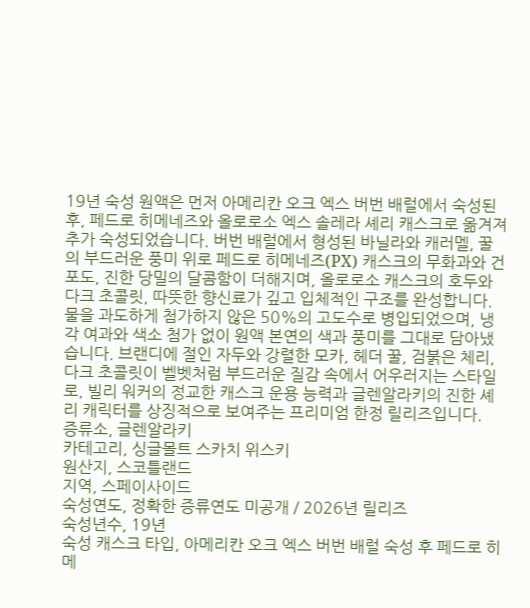19년 숙성 원액은 먼저 아메리칸 오크 엑스 버번 배럴에서 숙성된 후, 페드로 히메네즈와 올로로소 엑스 솔레라 셰리 캐스크로 옮겨져 추가 숙성되었습니다. 버번 배럴에서 형성된 바닐라와 캐러멜, 꿀의 부드러운 풍미 위로 페드로 히메네즈(PX) 캐스크의 무화과와 건포도, 진한 당밀의 달콤함이 더해지며, 올로로소 캐스크의 호두와 다크 초콜릿, 따뜻한 향신료가 깊고 입체적인 구조를 완성합니다.
물을 과도하게 첨가하지 않은 50%의 고도수로 병입되었으며, 냉각 여과와 색소 첨가 없이 원액 본연의 색과 풍미를 그대로 담아냈습니다. 브랜디에 절인 자두와 강렬한 모카, 헤더 꿀, 검붉은 체리, 다크 초콜릿이 벨벳처럼 부드러운 질감 속에서 어우러지는 스타일로, 빌리 워커의 정교한 캐스크 운용 능력과 글렌알라키의 진한 셰리 캐릭터를 상징적으로 보여주는 프리미엄 한정 릴리즈입니다.
증류소, 글렌알라키
카테고리, 싱글몰트 스카치 위스키
원산지, 스코틀랜드
지역, 스페이사이드
숙성연도, 정확한 증류연도 미공개 / 2026년 릴리즈
숙성년수, 19년
숙성 캐스크 타입, 아메리칸 오크 엑스 버번 배럴 숙성 후 페드로 히메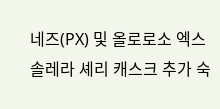네즈(PX) 및 올로로소 엑스 솔레라 셰리 캐스크 추가 숙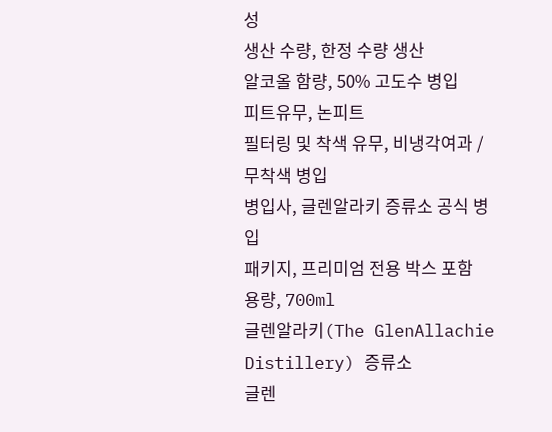성
생산 수량, 한정 수량 생산
알코올 함량, 50% 고도수 병입
피트유무, 논피트
필터링 및 착색 유무, 비냉각여과 / 무착색 병입
병입사, 글렌알라키 증류소 공식 병입
패키지, 프리미엄 전용 박스 포함
용량, 700ml
글렌알라키(The GlenAllachie Distillery) 증류소
글렌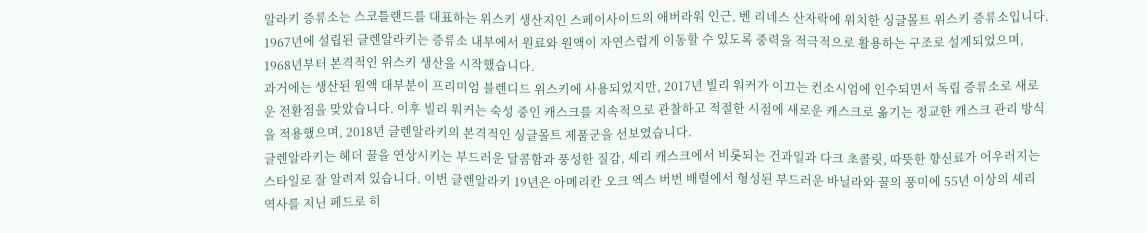알라키 증류소는 스코틀랜드를 대표하는 위스키 생산지인 스페이사이드의 애버라워 인근, 벤 리네스 산자락에 위치한 싱글몰트 위스키 증류소입니다. 1967년에 설립된 글렌알라키는 증류소 내부에서 원료와 원액이 자연스럽게 이동할 수 있도록 중력을 적극적으로 활용하는 구조로 설계되었으며, 1968년부터 본격적인 위스키 생산을 시작했습니다.
과거에는 생산된 원액 대부분이 프리미엄 블렌디드 위스키에 사용되었지만, 2017년 빌리 워커가 이끄는 컨소시엄에 인수되면서 독립 증류소로 새로운 전환점을 맞았습니다. 이후 빌리 워커는 숙성 중인 캐스크를 지속적으로 관찰하고 적절한 시점에 새로운 캐스크로 옮기는 정교한 캐스크 관리 방식을 적용했으며, 2018년 글렌알라키의 본격적인 싱글몰트 제품군을 선보였습니다.
글렌알라키는 헤더 꿀을 연상시키는 부드러운 달콤함과 풍성한 질감, 셰리 캐스크에서 비롯되는 건과일과 다크 초콜릿, 따뜻한 향신료가 어우러지는 스타일로 잘 알려져 있습니다. 이번 글렌알라키 19년은 아메리칸 오크 엑스 버번 배럴에서 형성된 부드러운 바닐라와 꿀의 풍미에 55년 이상의 셰리 역사를 지닌 페드로 히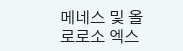메네스 및 올로로소 엑스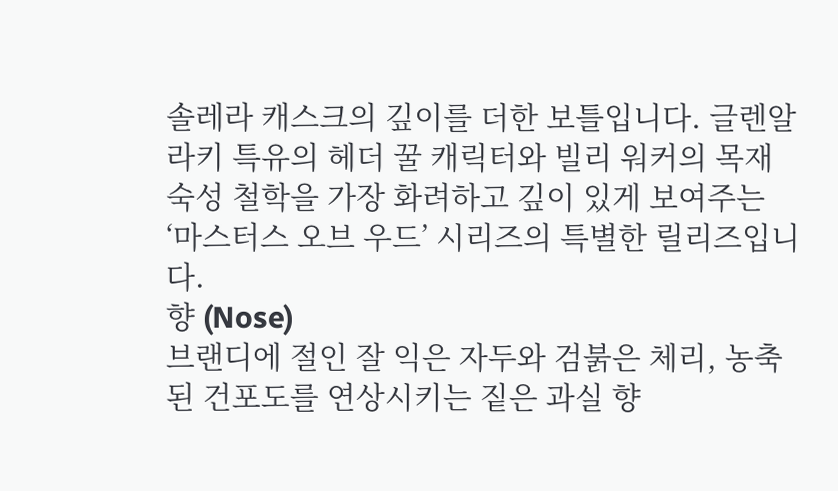솔레라 캐스크의 깊이를 더한 보틀입니다. 글렌알라키 특유의 헤더 꿀 캐릭터와 빌리 워커의 목재 숙성 철학을 가장 화려하고 깊이 있게 보여주는 ‘마스터스 오브 우드’ 시리즈의 특별한 릴리즈입니다.
향 (Nose)
브랜디에 절인 잘 익은 자두와 검붉은 체리, 농축된 건포도를 연상시키는 짙은 과실 향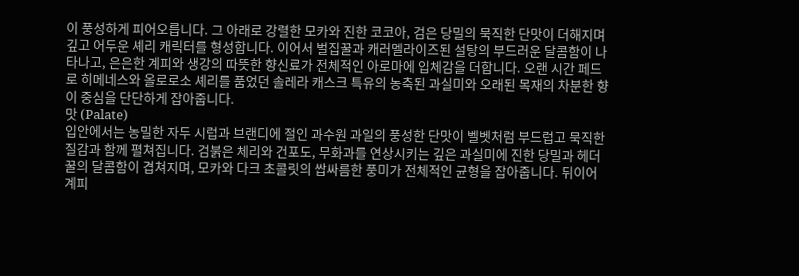이 풍성하게 피어오릅니다. 그 아래로 강렬한 모카와 진한 코코아, 검은 당밀의 묵직한 단맛이 더해지며 깊고 어두운 셰리 캐릭터를 형성합니다. 이어서 벌집꿀과 캐러멜라이즈된 설탕의 부드러운 달콤함이 나타나고, 은은한 계피와 생강의 따뜻한 향신료가 전체적인 아로마에 입체감을 더합니다. 오랜 시간 페드로 히메네스와 올로로소 셰리를 품었던 솔레라 캐스크 특유의 농축된 과실미와 오래된 목재의 차분한 향이 중심을 단단하게 잡아줍니다.
맛 (Palate)
입안에서는 농밀한 자두 시럽과 브랜디에 절인 과수원 과일의 풍성한 단맛이 벨벳처럼 부드럽고 묵직한 질감과 함께 펼쳐집니다. 검붉은 체리와 건포도, 무화과를 연상시키는 깊은 과실미에 진한 당밀과 헤더 꿀의 달콤함이 겹쳐지며, 모카와 다크 초콜릿의 쌉싸름한 풍미가 전체적인 균형을 잡아줍니다. 뒤이어 계피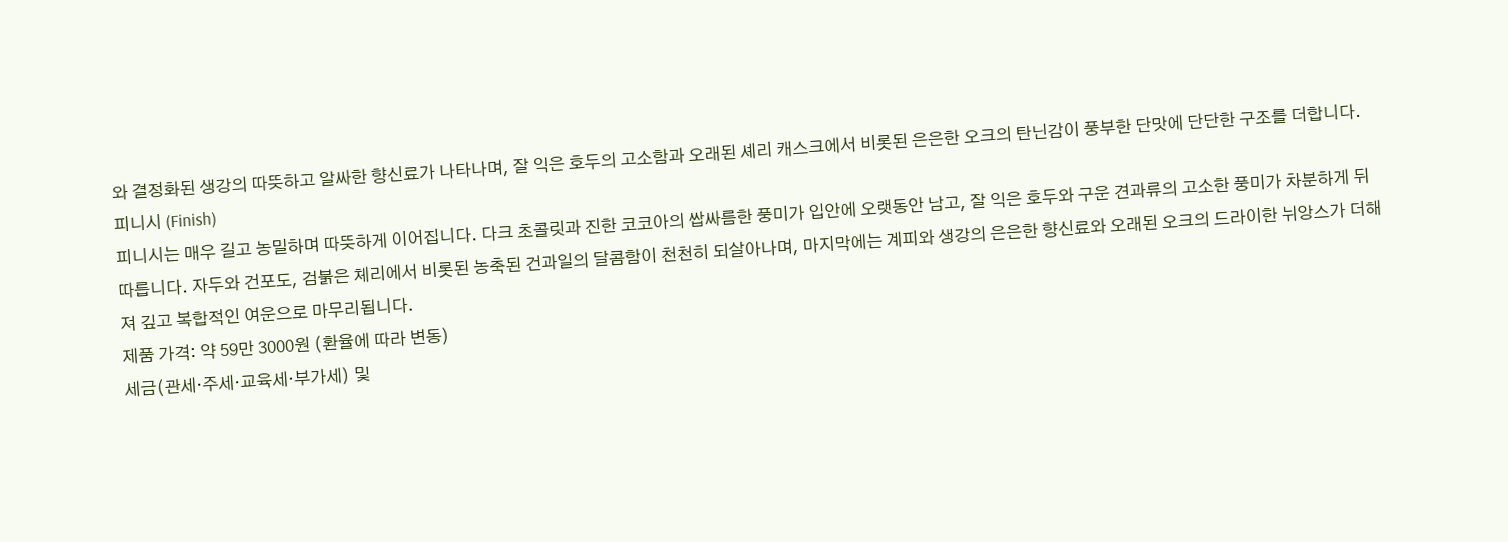와 결정화된 생강의 따뜻하고 알싸한 향신료가 나타나며, 잘 익은 호두의 고소함과 오래된 셰리 캐스크에서 비롯된 은은한 오크의 탄닌감이 풍부한 단맛에 단단한 구조를 더합니다.
피니시 (Finish)
피니시는 매우 길고 농밀하며 따뜻하게 이어집니다. 다크 초콜릿과 진한 코코아의 쌉싸름한 풍미가 입안에 오랫동안 남고, 잘 익은 호두와 구운 견과류의 고소한 풍미가 차분하게 뒤따릅니다. 자두와 건포도, 검붉은 체리에서 비롯된 농축된 건과일의 달콤함이 천천히 되살아나며, 마지막에는 계피와 생강의 은은한 향신료와 오래된 오크의 드라이한 뉘앙스가 더해져 깊고 복합적인 여운으로 마무리됩니다.
제품 가격: 약 59만 3000원 (환율에 따라 변동)
세금(관세·주세·교육세·부가세) 및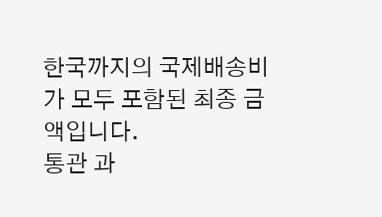한국까지의 국제배송비가 모두 포함된 최종 금액입니다.
통관 과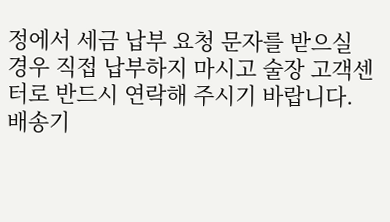정에서 세금 납부 요청 문자를 받으실 경우 직접 납부하지 마시고 술장 고객센터로 반드시 연락해 주시기 바랍니다.
배송기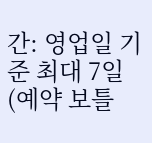간: 영업일 기준 최대 7일 (예약 보틀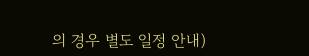의 경우 별도 일정 안내)